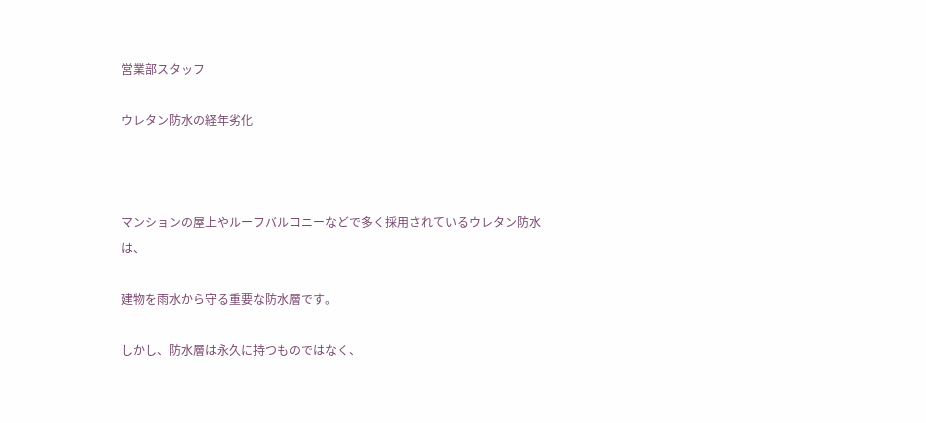営業部スタッフ

ウレタン防水の経年劣化



マンションの屋上やルーフバルコニーなどで多く採用されているウレタン防水は、

建物を雨水から守る重要な防水層です。

しかし、防水層は永久に持つものではなく、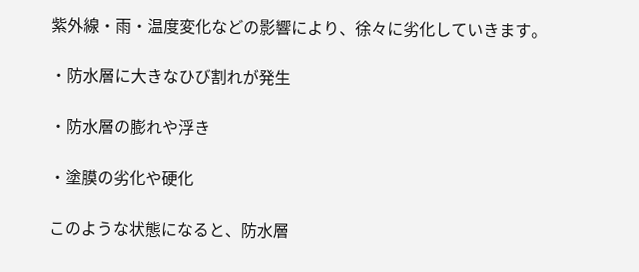紫外線・雨・温度変化などの影響により、徐々に劣化していきます。

・防水層に大きなひび割れが発生

・防水層の膨れや浮き

・塗膜の劣化や硬化

このような状態になると、防水層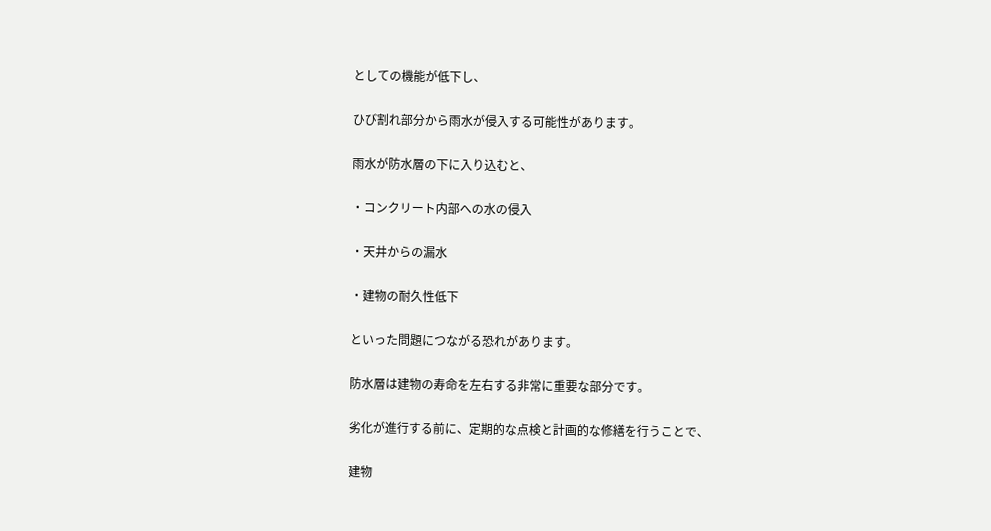としての機能が低下し、

ひび割れ部分から雨水が侵入する可能性があります。

雨水が防水層の下に入り込むと、

・コンクリート内部への水の侵入

・天井からの漏水

・建物の耐久性低下

といった問題につながる恐れがあります。

防水層は建物の寿命を左右する非常に重要な部分です。

劣化が進行する前に、定期的な点検と計画的な修繕を行うことで、

建物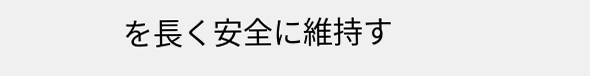を長く安全に維持す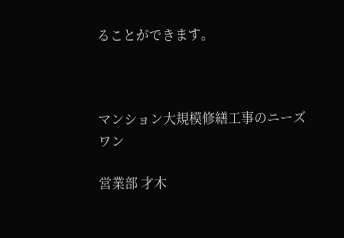ることができます。



マンション大規模修繕工事のニーズワン

営業部 才木